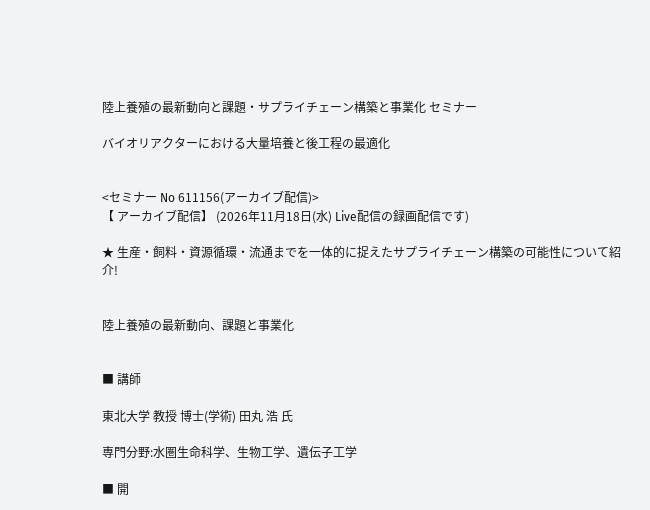陸上養殖の最新動向と課題・サプライチェーン構築と事業化 セミナー

バイオリアクターにおける大量培養と後工程の最適化


<セミナー No 611156(アーカイブ配信)>
【 アーカイブ配信】 (2026年11月18日(水) Live配信の録画配信です)

★ 生産・飼料・資源循環・流通までを一体的に捉えたサプライチェーン構築の可能性について紹介!


陸上養殖の最新動向、課題と事業化


■ 講師

東北大学 教授 博士(学術) 田丸 浩 氏

専門分野:水圏生命科学、生物工学、遺伝子工学

■ 開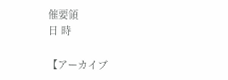催要領
日 時

【アーカイブ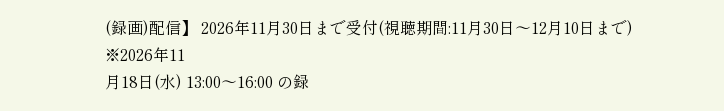(録画)配信】 2026年11月30日まで受付(視聴期間:11月30日〜12月10日まで)
※2026年11
月18日(水) 13:00〜16:00 の録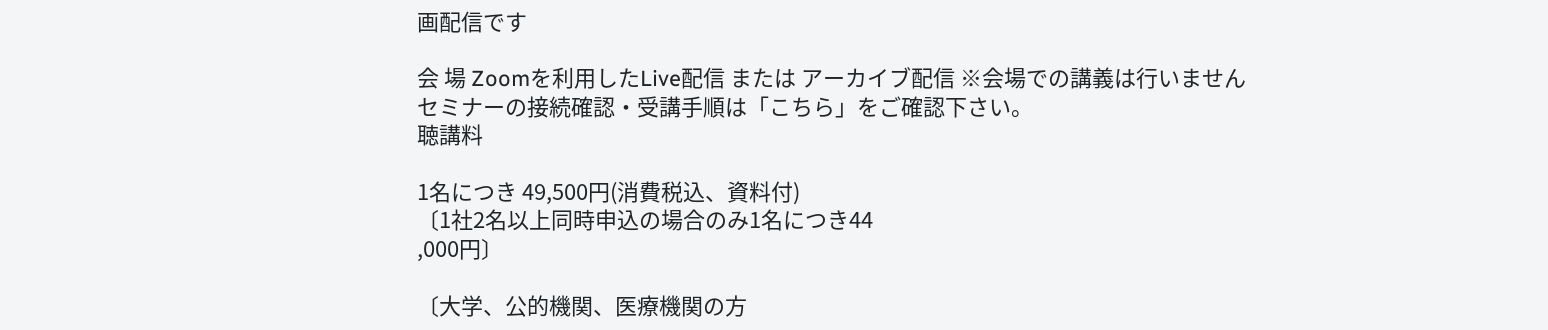画配信です

会 場 Zoomを利用したLive配信 または アーカイブ配信 ※会場での講義は行いません
セミナーの接続確認・受講手順は「こちら」をご確認下さい。
聴講料

1名につき 49,500円(消費税込、資料付)
〔1社2名以上同時申込の場合のみ1名につき44
,000円〕

〔大学、公的機関、医療機関の方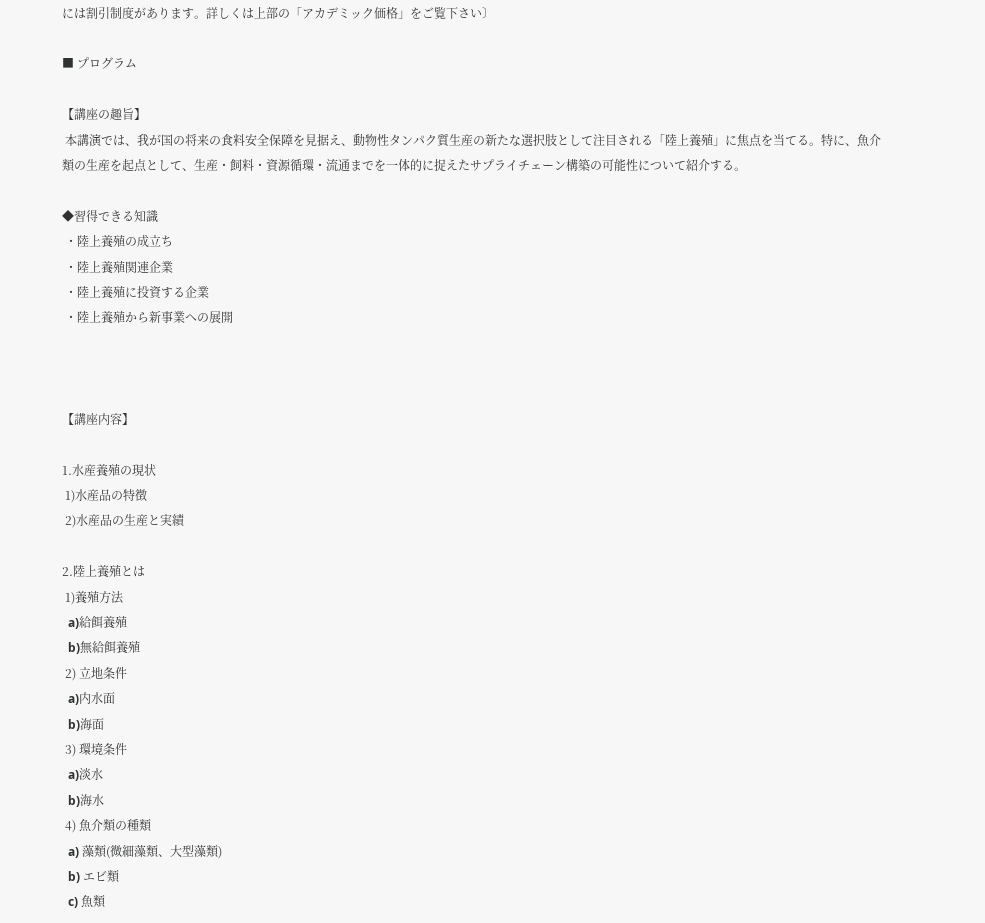には割引制度があります。詳しくは上部の「アカデミック価格」をご覧下さい〕

■ プログラム

【講座の趣旨】
 本講演では、我が国の将来の食料安全保障を見据え、動物性タンパク質生産の新たな選択肢として注目される「陸上養殖」に焦点を当てる。特に、魚介類の生産を起点として、生産・飼料・資源循環・流通までを一体的に捉えたサプライチェーン構築の可能性について紹介する。

◆習得できる知識
 ・陸上養殖の成立ち
 ・陸上養殖関連企業
 ・陸上養殖に投資する企業
 ・陸上養殖から新事業への展開



【講座内容】

1.水産養殖の現状
 1)水産品の特徴
 2)水産品の生産と実績

2.陸上養殖とは
 1)養殖方法
  a)給餌養殖
  b)無給餌養殖
 2) 立地条件
  a)内水面
  b)海面
 3) 環境条件
  a)淡水
  b)海水
 4) 魚介類の種類
  a) 藻類(微細藻類、大型藻類)
  b) エビ類
  c) 魚類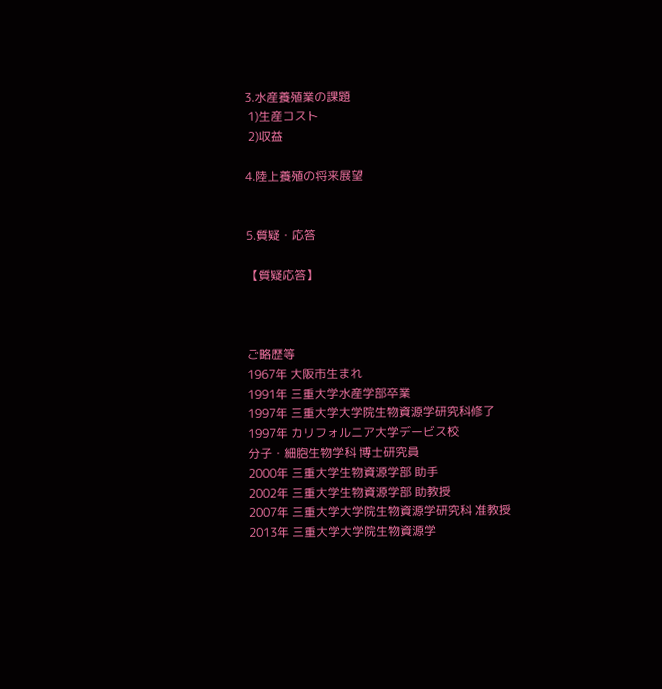3.水産養殖業の課題
 1)生産コスト
 2)収益

4.陸上養殖の将来展望


5.質疑・応答

【質疑応答】



ご略歴等
1967年 大阪市生まれ
1991年 三重大学水産学部卒業
1997年 三重大学大学院生物資源学研究科修了
1997年 カリフォルニア大学デービス校
分子・細胞生物学科 博士研究員
2000年 三重大学生物資源学部 助手
2002年 三重大学生物資源学部 助教授
2007年 三重大学大学院生物資源学研究科 准教授
2013年 三重大学大学院生物資源学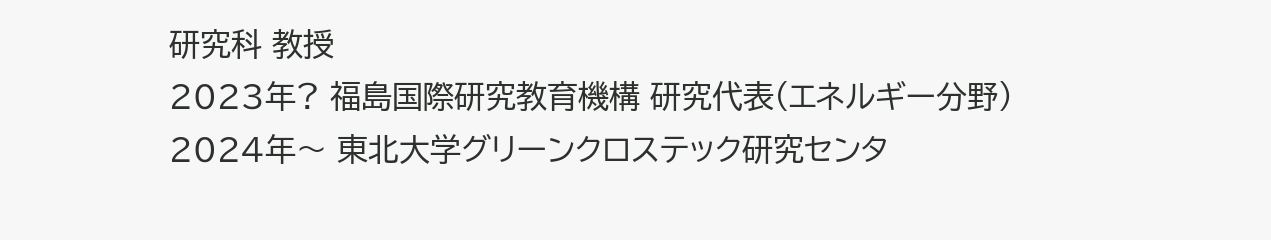研究科 教授
2023年? 福島国際研究教育機構 研究代表(エネルギー分野)
2024年〜 東北大学グリーンクロステック研究センタ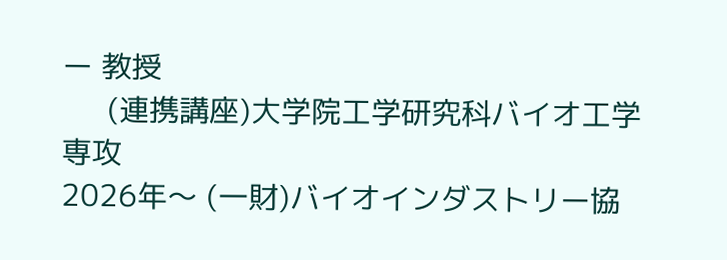ー 教授
     (連携講座)大学院工学研究科バイオ工学専攻
2026年〜 (一財)バイオインダストリー協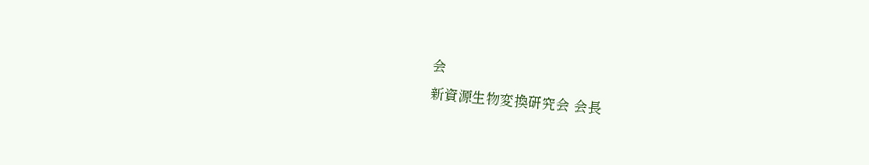会
新資源生物変換研究会 会長